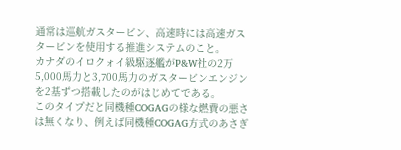通常は巡航ガスタービン、高速時には高速ガスタービンを使用する推進システムのこと。
カナダのイロクォイ級駆逐艦がP&W社の2万5,000馬力と3,700馬力のガスタービンエンジンを2基ずつ搭載したのがはじめてである。
このタイプだと同機種COGAGの様な燃費の悪さは無くなり、例えば同機種COGAG方式のあさぎ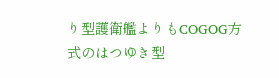り型護衛艦よりもCOGOG方式のはつゆき型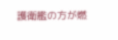護衛艦の方が燃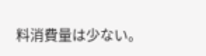料消費量は少ない。